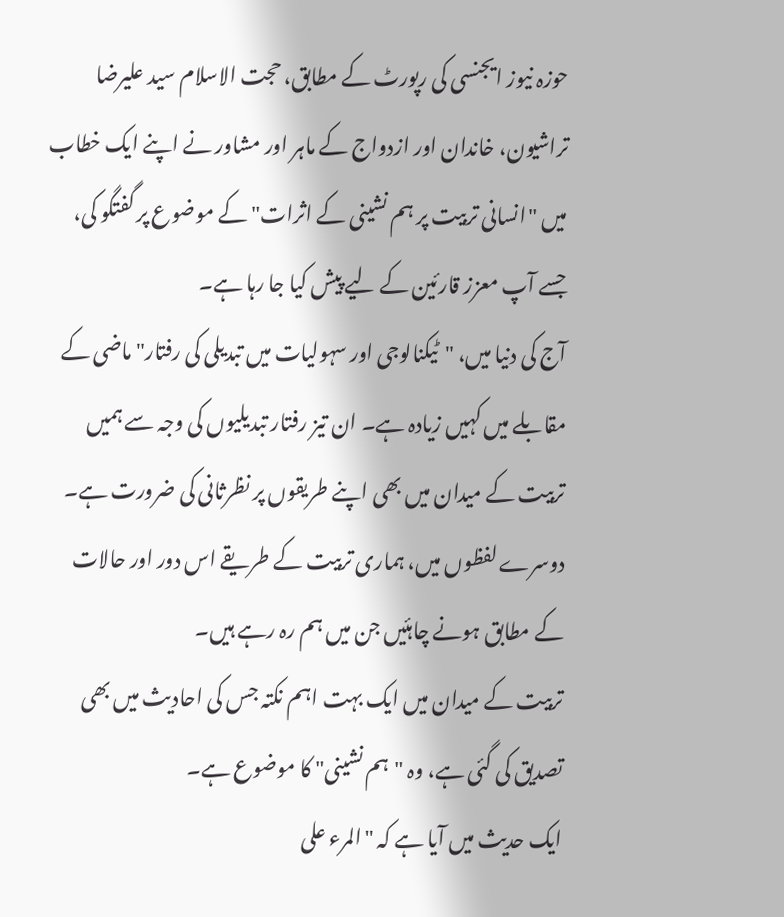حوزہ نیوز ایجنسی کی رپورٹ کے مطابق، حجت الاسلام سید علیرضا تراشیون، خاندان اور ازدواج کے ماہر اور مشاور نے اپنے ایک خطاب میں "انسانی تربیت پر ہم نشینی کے اثرات" کے موضوع پر گفتگو کی، جسے آپ معزز قارئین کے لیے پیش کیا جا رہا ہے۔
آج کی دنیا میں، "ٹیکنالوجی اور سہولیات میں تبدیلی کی رفتار" ماضی کے مقابلے میں کہیں زیادہ ہے۔ ان تیز رفتار تبدیلیوں کی وجہ سے ہمیں تربیت کے میدان میں بھی اپنے طریقوں پر نظرثانی کی ضرورت ہے۔ دوسرے لفظوں میں، ہماری تربیت کے طریقے اس دور اور حالات کے مطابق ہونے چاہئیں جن میں ہم رہ رہے ہیں۔
تربیت کے میدان میں ایک بہت اہم نکتہ جس کی احادیث میں بھی تصدیق کی گئی ہے، وہ "ہم نشینی" کا موضوع ہے۔
ایک حدیث میں آیا ہے کہ "المرء علی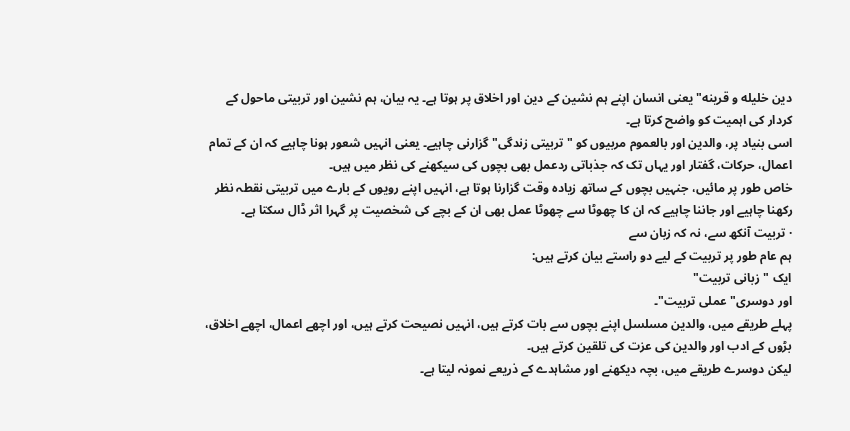دین خلیله و قرینه" یعنی انسان اپنے ہم نشین کے دین اور اخلاق پر ہوتا ہے۔ یہ بیان، ہم نشین اور تربیتی ماحول کے کردار کی اہمیت کو واضح کرتا ہے۔
اسی بنیاد پر، والدین اور بالعموم مربیوں کو "تربیتی زندگی" گزارنی چاہیے۔ یعنی انہیں شعور ہونا چاہیے کہ ان کے تمام اعمال، حرکات، گفتار اور یہاں تک کہ جذباتی ردعمل بھی بچوں کی سیکھنے کی نظر میں ہیں۔
خاص طور پر مائیں، جنہیں بچوں کے ساتھ زیادہ وقت گزارنا ہوتا ہے، انہیں اپنے رویوں کے بارے میں تربیتی نقطہ نظر رکھنا چاہیے اور جاننا چاہیے کہ ان کا چھوٹا سے چھوٹا عمل بھی ان کے بچے کی شخصیت پر گہرا اثر ڈال سکتا ہے۔
· تربیت آنکھ سے، نہ کہ زبان سے
ہم عام طور پر تربیت کے لیے دو راستے بیان کرتے ہیں:
ایک "زبانی تربیت"
اور دوسری"عملی تربیت"۔
پہلے طریقے میں، والدین مسلسل اپنے بچوں سے بات کرتے ہیں، انہیں نصیحت کرتے ہیں، اور اچھے اعمال، اچھے اخلاق، بڑوں کے ادب اور والدین کی عزت کی تلقین کرتے ہیں۔
لیکن دوسرے طریقے میں، بچہ دیکھنے اور مشاہدے کے ذریعے نمونہ لیتا ہے۔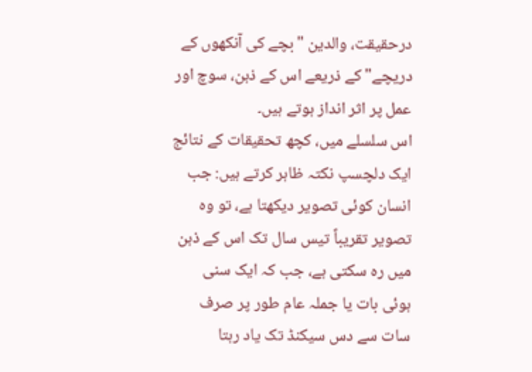درحقیقت، والدین "بچے کی آنکھوں کے دریچے" کے ذریعے اس کے ذہن، سوچ اور عمل پر اثر انداز ہوتے ہیں۔
اس سلسلے میں، کچھ تحقیقات کے نتائج ایک دلچسپ نکتہ ظاہر کرتے ہیں: جب انسان کوئی تصویر دیکھتا ہے، تو وہ تصویر تقریباً تیس سال تک اس کے ذہن میں رہ سکتی ہے، جب کہ ایک سنی ہوئی بات یا جملہ عام طور پر صرف سات سے دس سیکنڈ تک یاد رہتا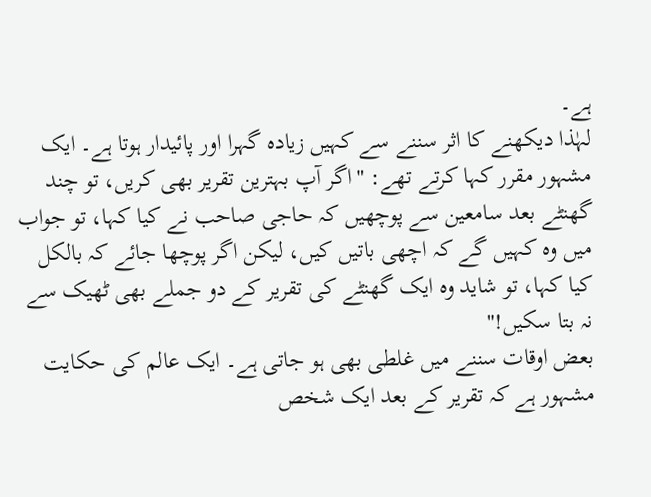ہے۔
لہٰذا دیکھنے کا اثر سننے سے کہیں زیادہ گہرا اور پائیدار ہوتا ہے۔ ایک مشہور مقرر کہا کرتے تھے: "اگر آپ بہترین تقریر بھی کریں، تو چند گھنٹے بعد سامعین سے پوچھیں کہ حاجی صاحب نے کیا کہا، تو جواب میں وہ کہیں گے کہ اچھی باتیں کیں، لیکن اگر پوچھا جائے کہ بالکل کیا کہا، تو شاید وہ ایک گھنٹے کی تقریر کے دو جملے بھی ٹھیک سے نہ بتا سکیں!"
بعض اوقات سننے میں غلطی بھی ہو جاتی ہے۔ ایک عالم کی حکایت مشہور ہے کہ تقریر کے بعد ایک شخص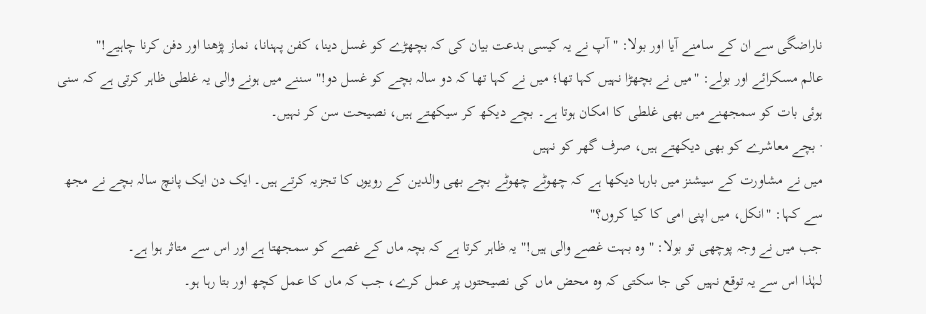ناراضگی سے ان کے سامنے آیا اور بولا: "آپ نے یہ کیسی بدعت بیان کی کہ بچھڑے کو غسل دینا، کفن پہنانا، نماز پڑھنا اور دفن کرنا چاہیے!"
عالم مسکرائے اور بولے: "میں نے بچھڑا نہیں کہا تھا؛ میں نے کہا تھا کہ دو سالہ بچے کو غسل دو!" سننے میں ہونے والی یہ غلطی ظاہر کرتی ہے کہ سنی ہوئی بات کو سمجھنے میں بھی غلطی کا امکان ہوتا ہے۔ بچے دیکھ کر سیکھتے ہیں، نصیحت سن کر نہیں۔
· بچے معاشرے کو بھی دیکھتے ہیں، صرف گھر کو نہیں
میں نے مشاورت کے سیشنز میں بارہا دیکھا ہے کہ چھوٹے چھوٹے بچے بھی والدین کے رویوں کا تجزیہ کرتے ہیں۔ ایک دن ایک پانچ سالہ بچے نے مجھ سے کہا: "انکل، میں اپنی امی کا کیا کروں؟"
جب میں نے وجہ پوچھی تو بولا: "وہ بہت غصے والی ہیں!" یہ ظاہر کرتا ہے کہ بچہ ماں کے غصے کو سمجھتا ہے اور اس سے متاثر ہوا ہے۔
لہٰذا اس سے یہ توقع نہیں کی جا سکتی کہ وہ محض ماں کی نصیحتوں پر عمل کرے، جب کہ ماں کا عمل کچھ اور بتا رہا ہو۔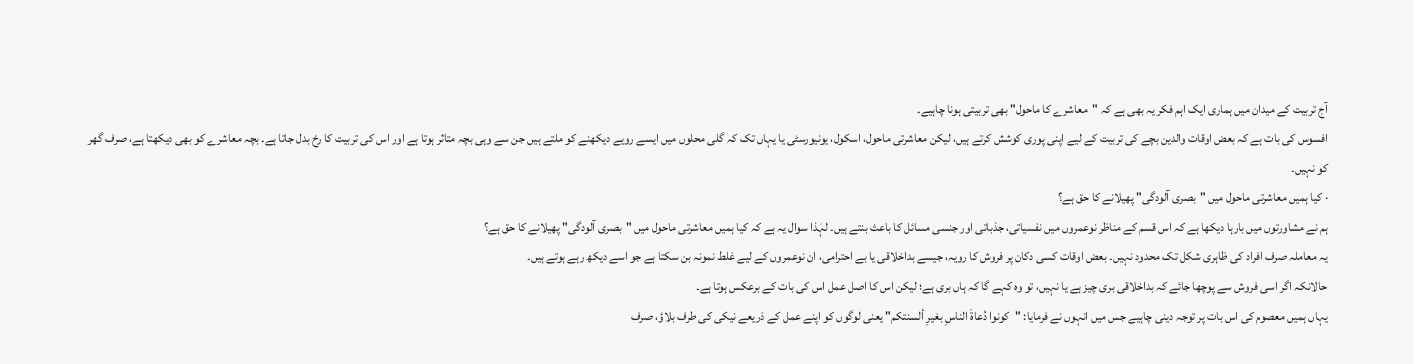آج تربیت کے میدان میں ہماری ایک اہم فکر یہ بھی ہے کہ "معاشرے کا ماحول" بھی تربیتی ہونا چاہیے۔
افسوس کی بات ہے کہ بعض اوقات والدین بچے کی تربیت کے لیے اپنی پوری کوشش کرتے ہیں، لیکن معاشرتی ماحول، اسکول، یونیورسٹی یا یہاں تک کہ گلی محلوں میں ایسے رویے دیکھنے کو ملتے ہیں جن سے وہی بچہ متاثر ہوتا ہے اور اس کی تربیت کا رخ بدل جاتا ہے۔ بچہ معاشرے کو بھی دیکھتا ہے، صرف گھر کو نہیں۔
· کیا ہمیں معاشرتی ماحول میں "بصری آلودگی" پھیلانے کا حق ہے؟
ہم نے مشاورتوں میں بارہا دیکھا ہے کہ اس قسم کے مناظر نوعمروں میں نفسیاتی، جذباتی اور جنسی مسائل کا باعث بنتے ہیں۔ لہٰذا سوال یہ ہے کہ کیا ہمیں معاشرتی ماحول میں "بصری آلودگی" پھیلانے کا حق ہے؟
یہ معاملہ صرف افراد کی ظاہری شکل تک محدود نہیں۔ بعض اوقات کسی دکان پر فروش کا رویہ، جیسے بداخلاقی یا بے احترامی، ان نوعمروں کے لیے غلط نمونہ بن سکتا ہے جو اسے دیکھ رہے ہوتے ہیں۔
حالانکہ اگر اسی فروش سے پوچھا جائے کہ بداخلاقی بری چیز ہے یا نہیں، تو وہ کہے گا کہ ہاں بری ہے؛ لیکن اس کا اصل عمل اس کی بات کے برعکس ہوتا ہے۔
یہاں ہمیں معصوم کی اس بات پر توجہ دینی چاہیے جس میں انہوں نے فرمایا: "کونوا دُعاةَ الناسِ بغیرِ ألسنتکم" یعنی لوگوں کو اپنے عمل کے ذریعے نیکی کی طرف بلاؤ، صرف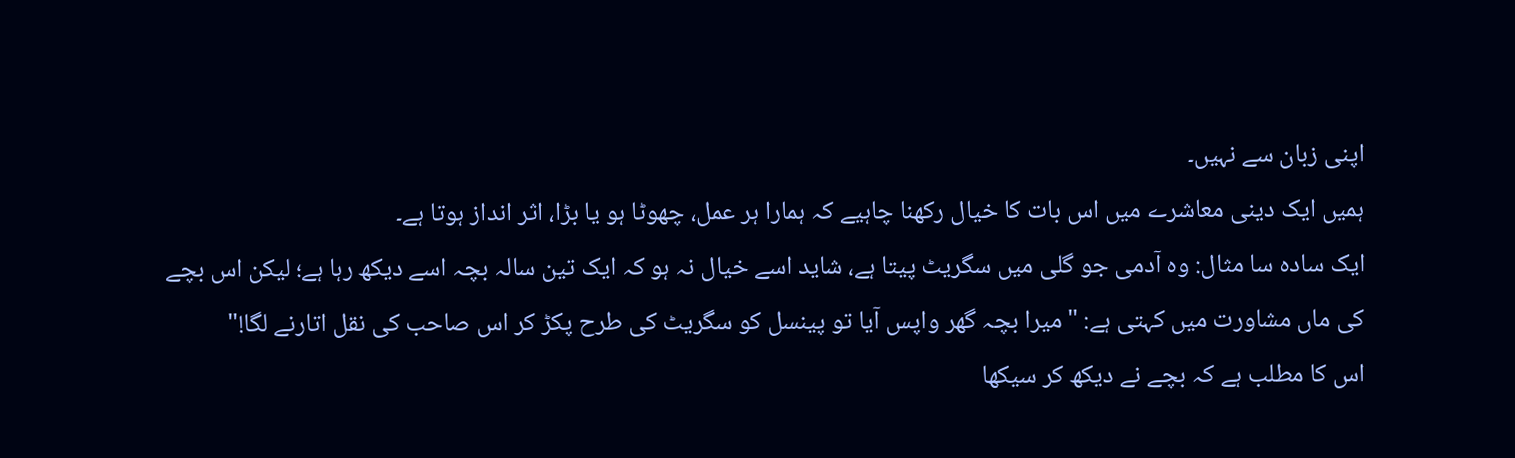اپنی زبان سے نہیں۔
ہمیں ایک دینی معاشرے میں اس بات کا خیال رکھنا چاہیے کہ ہمارا ہر عمل، چھوٹا ہو یا بڑا، اثر انداز ہوتا ہے۔
ایک سادہ سا مثال: وہ آدمی جو گلی میں سگریٹ پیتا ہے، شاید اسے خیال نہ ہو کہ ایک تین سالہ بچہ اسے دیکھ رہا ہے؛ لیکن اس بچے کی ماں مشاورت میں کہتی ہے: "میرا بچہ گھر واپس آیا تو پینسل کو سگریٹ کی طرح پکڑ کر اس صاحب کی نقل اتارنے لگا!"
اس کا مطلب ہے کہ بچے نے دیکھ کر سیکھا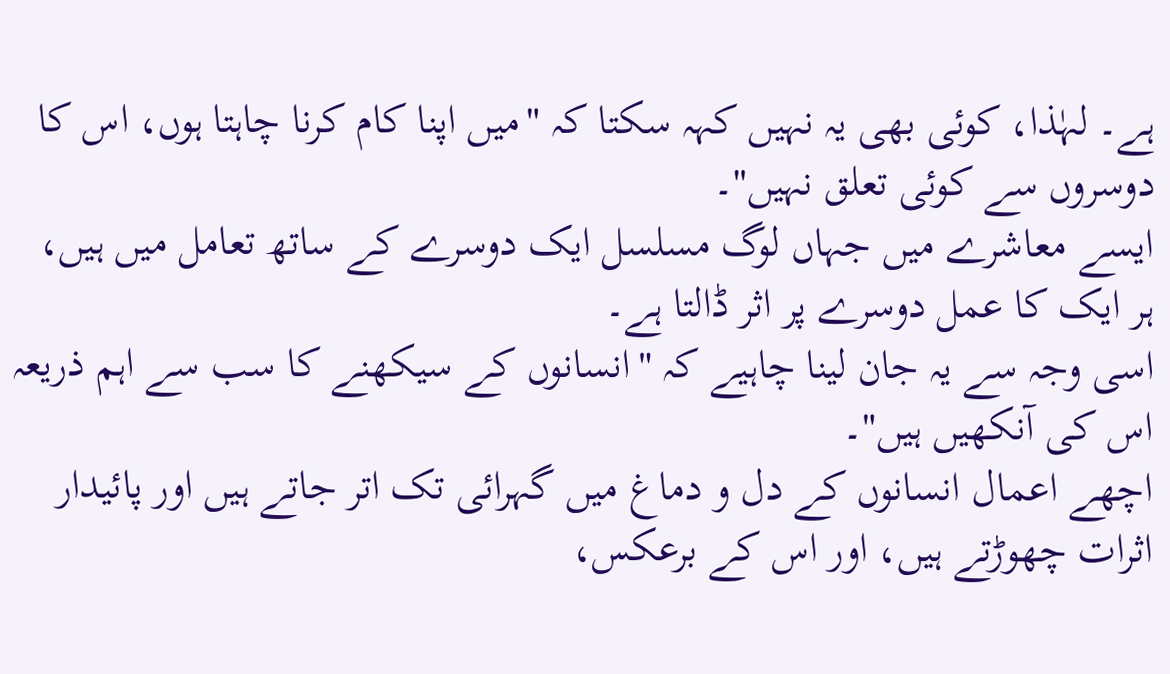ہے۔ لہٰذا، کوئی بھی یہ نہیں کہہ سکتا کہ "میں اپنا کام کرنا چاہتا ہوں، اس کا دوسروں سے کوئی تعلق نہیں"۔
ایسے معاشرے میں جہاں لوگ مسلسل ایک دوسرے کے ساتھ تعامل میں ہیں، ہر ایک کا عمل دوسرے پر اثر ڈالتا ہے۔
اسی وجہ سے یہ جان لینا چاہیے کہ "انسانوں کے سیکھنے کا سب سے اہم ذریعہ اس کی آنکھیں ہیں"۔
اچھے اعمال انسانوں کے دل و دماغ میں گہرائی تک اتر جاتے ہیں اور پائیدار اثرات چھوڑتے ہیں، اور اس کے برعکس،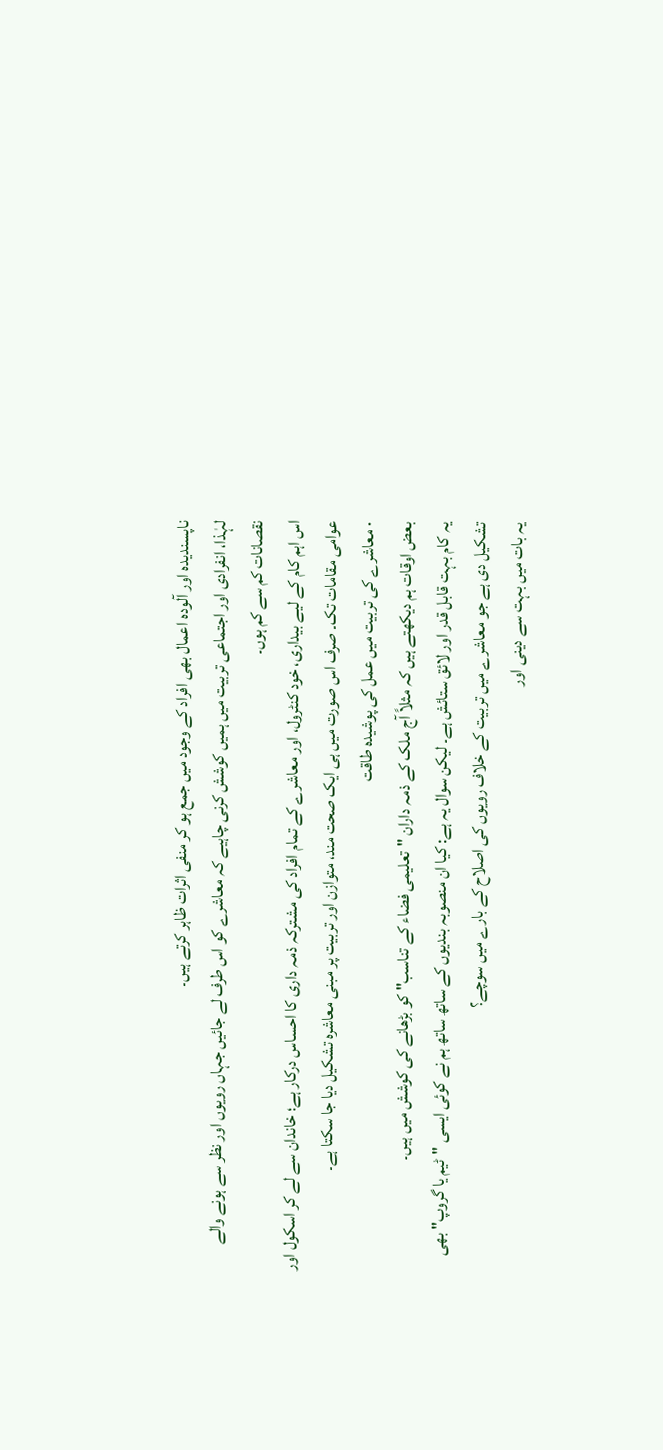ناپسندیدہ اور آلودہ اعمال بھی افراد کے وجود میں جمع ہو کر منفی اثرات ظاہر کرتے ہیں۔
لہٰذا، انفرادی اور اجتماعی تربیت میں ہمیں کوشش کرنی چاہیے کہ معاشرے کو اس طرف لے جائیں جہاں رویوں اور نظر سے ہونے والے نقصانات کم سے کم ہوں۔
اس اہم کام کے لیے بیداری، خود کنٹرول، اور معاشرے کے تمام افراد کی مشترکہ ذمہ داری کا احساس درکار ہے؛ خاندان سے لے کر اسکول اور عوامی مقامات تک۔ صرف اس صورت میں ہی ایک صحت مند، متوازن اور تربیت پر مبنی معاشرہ تشکیل دیا جا سکتا ہے۔
· معاشرے کی تربیت میں عمل کی پوشیدہ طاقت
بعض اوقات ہم دیکھتے ہیں کہ مثلاً آج ملک کے ذمہ داران "تعلیمی فضاء کے تناسب" کو بڑھانے کی کوشش میں ہیں۔
یہ کام بہت قابل قدر اور لائق ستائش ہے۔ لیکن سوال یہ ہے: کیا ان منصوبہ بندیوں کے ساتھ ساتھ ہم نے کوئی ایسی "ٹیم یا گروپ" بھی تشکیل دی ہے جو معاشرے میں تربیت کے خلاف رویوں کی اصلاح کے بارے میں سوچے؟
یہ بات میں بہت سے دینی اور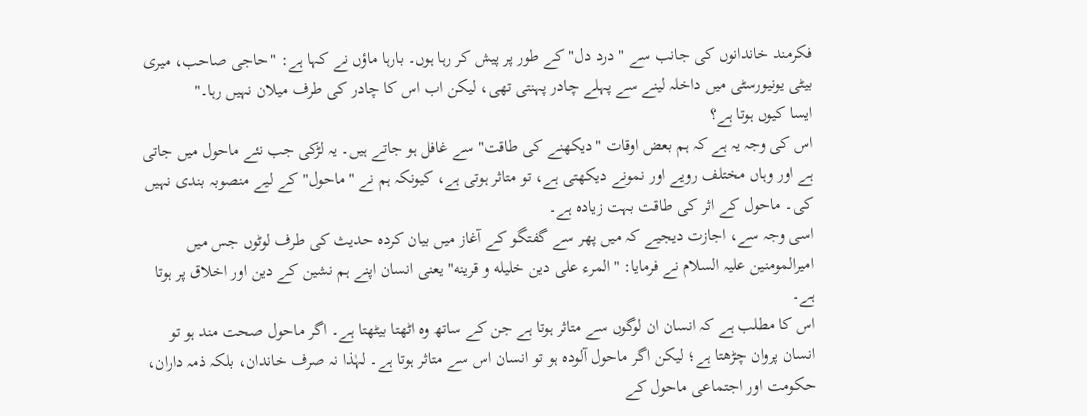فکرمند خاندانوں کی جانب سے "درد دل" کے طور پر پیش کر رہا ہوں۔ بارہا ماؤں نے کہا ہے: "حاجی صاحب، میری بیٹی یونیورسٹی میں داخلہ لینے سے پہلے چادر پہنتی تھی، لیکن اب اس کا چادر کی طرف میلان نہیں رہا۔"
ایسا کیوں ہوتا ہے؟
اس کی وجہ یہ ہے کہ ہم بعض اوقات "دیکھنے کی طاقت" سے غافل ہو جاتے ہیں۔ یہ لڑکی جب نئے ماحول میں جاتی ہے اور وہاں مختلف رویے اور نمونے دیکھتی ہے، تو متاثر ہوتی ہے، کیونکہ ہم نے "ماحول" کے لیے منصوبہ بندی نہیں کی۔ ماحول کے اثر کی طاقت بہت زیادہ ہے۔
اسی وجہ سے، اجازت دیجیے کہ میں پھر سے گفتگو کے آغاز میں بیان کردہ حدیث کی طرف لوٹوں جس میں امیرالمومنین علیہ السلام نے فرمایا: "المرء علی دین خلیله و قرینه" یعنی انسان اپنے ہم نشین کے دین اور اخلاق پر ہوتا ہے۔
اس کا مطلب ہے کہ انسان ان لوگوں سے متاثر ہوتا ہے جن کے ساتھ وہ اٹھتا بیٹھتا ہے۔ اگر ماحول صحت مند ہو تو انسان پروان چڑھتا ہے؛ لیکن اگر ماحول آلودہ ہو تو انسان اس سے متاثر ہوتا ہے۔ لہٰذا نہ صرف خاندان، بلکہ ذمہ داران، حکومت اور اجتماعی ماحول کے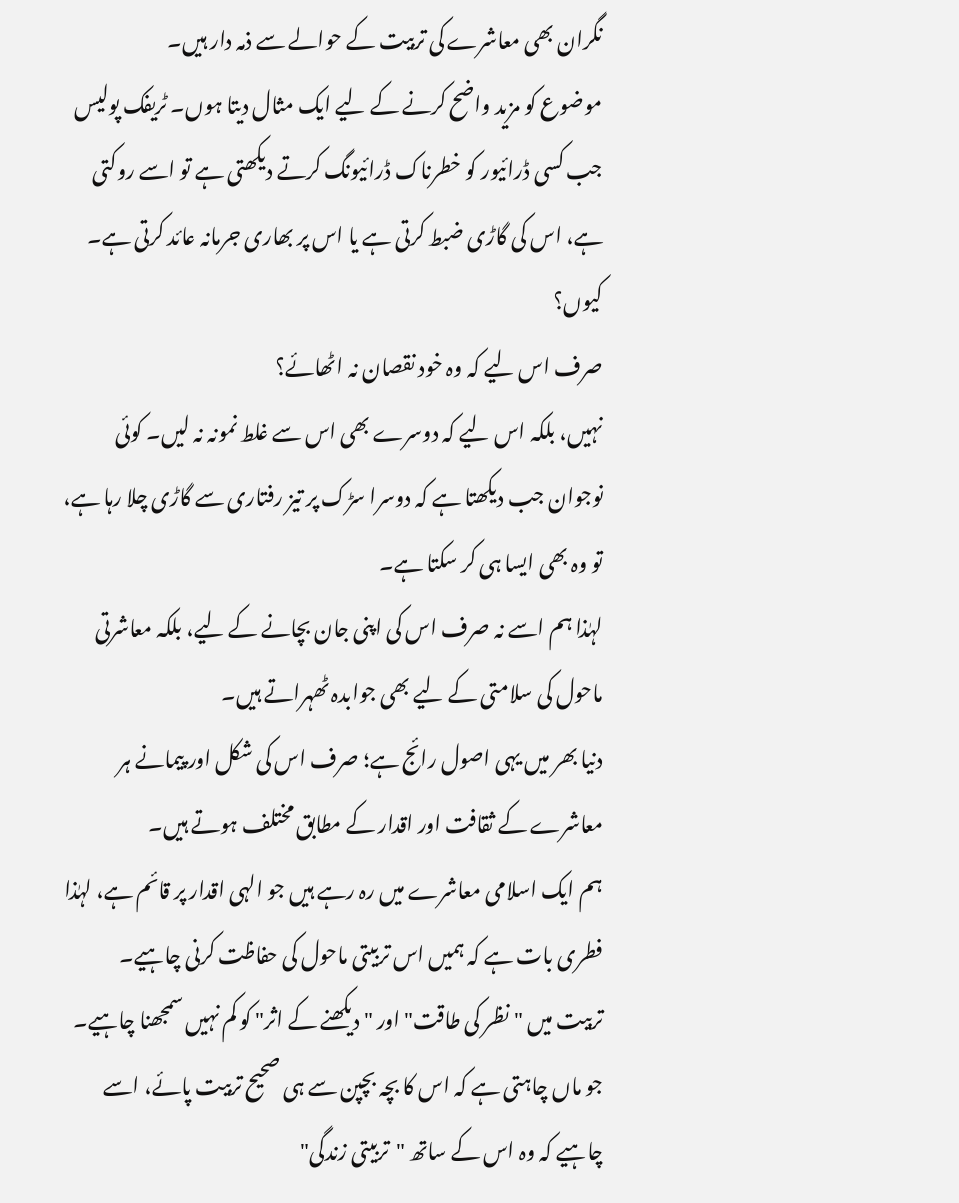نگران بھی معاشرے کی تربیت کے حوالے سے ذمہ دار ہیں۔
موضوع کو مزید واضح کرنے کے لیے ایک مثال دیتا ہوں۔ ٹریفک پولیس جب کسی ڈرائیور کو خطرناک ڈرائیونگ کرتے دیکھتی ہے تو اسے روکتی ہے، اس کی گاڑی ضبط کرتی ہے یا اس پر بھاری جرمانہ عائد کرتی ہے۔
کیوں؟
صرف اس لیے کہ وہ خود نقصان نہ اٹھائے؟
نہیں، بلکہ اس لیے کہ دوسرے بھی اس سے غلط نمونہ نہ لیں۔ کوئی نوجوان جب دیکھتا ہے کہ دوسرا سڑک پر تیز رفتاری سے گاڑی چلا رہا ہے، تو وہ بھی ایسا ہی کر سکتا ہے۔
لہٰذا ہم اسے نہ صرف اس کی اپنی جان بچانے کے لیے، بلکہ معاشرتی ماحول کی سلامتی کے لیے بھی جوابدہ ٹھہراتے ہیں۔
دنیا بھر میں یہی اصول رائج ہے؛ صرف اس کی شکل اور پیمانے ہر معاشرے کے ثقافت اور اقدار کے مطابق مختلف ہوتے ہیں۔
ہم ایک اسلامی معاشرے میں رہ رہے ہیں جو الہی اقدار پر قائم ہے، لہٰذا فطری بات ہے کہ ہمیں اس تربیتی ماحول کی حفاظت کرنی چاہیے۔
تربیت میں "نظر کی طاقت" اور "دیکھنے کے اثر" کو کم نہیں سمجھنا چاہیے۔ جو ماں چاہتی ہے کہ اس کا بچہ بچپن سے ہی صحیح تربیت پائے، اسے چاہیے کہ وہ اس کے ساتھ "تربیتی زندگی"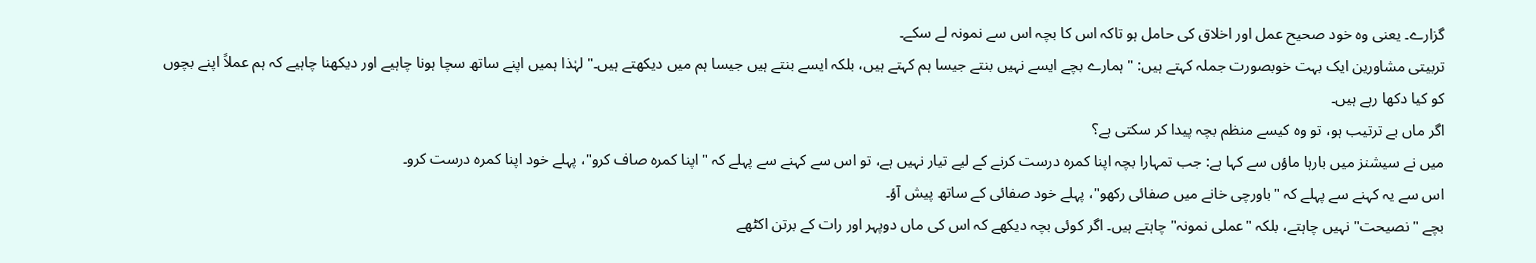گزارے۔ یعنی وہ خود صحیح عمل اور اخلاق کی حامل ہو تاکہ اس کا بچہ اس سے نمونہ لے سکے۔
تربیتی مشاورین ایک بہت خوبصورت جملہ کہتے ہیں: "ہمارے بچے ایسے نہیں بنتے جیسا ہم کہتے ہیں، بلکہ ایسے بنتے ہیں جیسا ہم میں دیکھتے ہیں۔" لہٰذا ہمیں اپنے ساتھ سچا ہونا چاہیے اور دیکھنا چاہیے کہ ہم عملاً اپنے بچوں کو کیا دکھا رہے ہیں۔
اگر ماں بے ترتیب ہو، تو وہ کیسے منظم بچہ پیدا کر سکتی ہے؟
میں نے سیشنز میں بارہا ماؤں سے کہا ہے: جب تمہارا بچہ اپنا کمرہ درست کرنے کے لیے تیار نہیں ہے، تو اس سے کہنے سے پہلے کہ "اپنا کمرہ صاف کرو"، پہلے خود اپنا کمرہ درست کرو۔
اس سے یہ کہنے سے پہلے کہ "باورچی خانے میں صفائی رکھو"، پہلے خود صفائی کے ساتھ پیش آؤ۔
بچے "نصیحت" نہیں چاہتے، بلکہ "عملی نمونہ" چاہتے ہیں۔ اگر کوئی بچہ دیکھے کہ اس کی ماں دوپہر اور رات کے برتن اکٹھے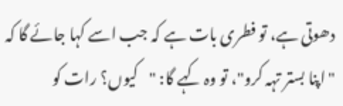دھوتی ہے، تو فطری بات ہے کہ جب اسے کہا جائے گا کہ "اپنا بستر تہہ کرو"، تو وہ کہے گا: "کیوں؟ رات کو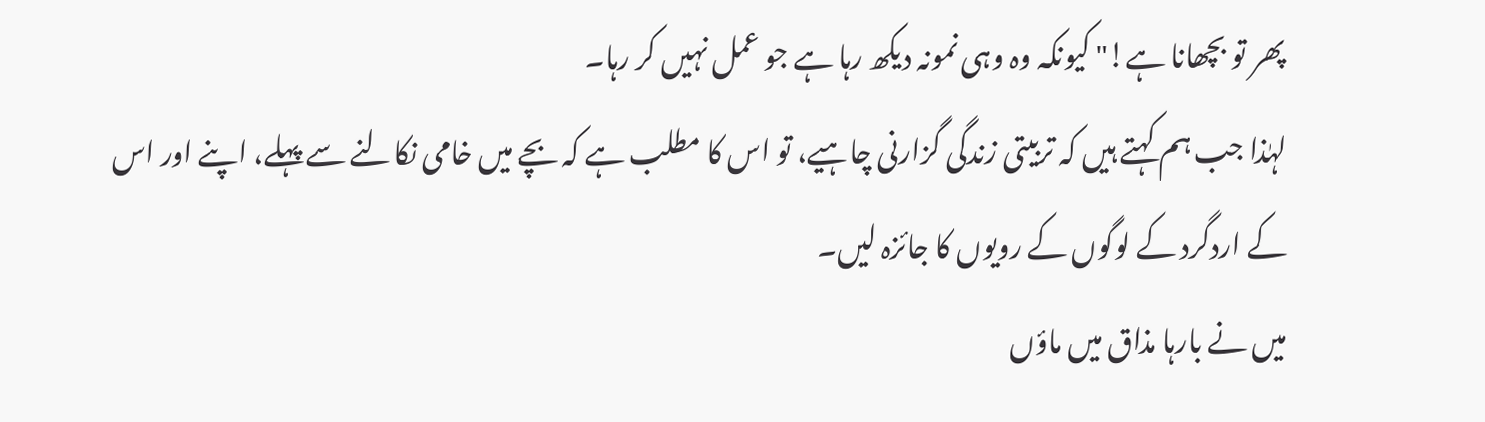پھر تو بچھانا ہے!" کیونکہ وہ وہی نمونہ دیکھ رہا ہے جو عمل نہیں کر رہا۔
لہٰذا جب ہم کہتے ہیں کہ تربیتی زندگی گزارنی چاہیے، تو اس کا مطلب ہے کہ بچے میں خامی نکالنے سے پہلے، اپنے اور اس کے اردگرد کے لوگوں کے رویوں کا جائزہ لیں۔
میں نے بارہا مذاق میں ماؤں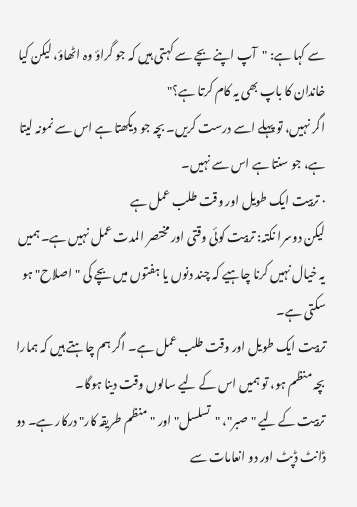سے کہا ہے: "آپ اپنے بچے سے کہتی ہیں کہ جو گراؤ وہ اٹھاؤ، لیکن کیا خاندان کا باپ بھی یہ کام کرتا ہے؟"
اگر نہیں، تو پہلے اسے درست کریں۔ بچہ جو دیکھتا ہے اس سے نمونہ لیتا ہے، جو سنتا ہے اس سے نہیں۔
· تربیت ایک طویل اور وقت طلب عمل ہے
لیکن دوسرا نکتہ: تربیت کوئی وقتی اور مختصر المدت عمل نہیں ہے۔ ہمیں یہ خیال نہیں کرنا چاہیے کہ چند دنوں یا ہفتوں میں بچے کی "اصلاح" ہو سکتی ہے۔
تربیت ایک طویل اور وقت طلب عمل ہے۔ اگر ہم چاہتے ہیں کہ ہمارا بچہ منظم ہو، تو ہمیں اس کے لیے سالوں وقت دینا ہوگا۔
تربیت کے لیے "صبر"، "تسلسل" اور "منظم طریقہ کار" درکار ہے۔ دو ڈانٹ ڈپٹ اور دو انعامات سے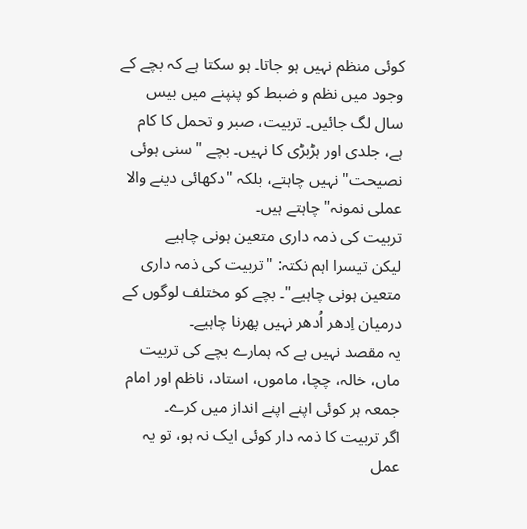کوئی منظم نہیں ہو جاتا۔ ہو سکتا ہے کہ بچے کے وجود میں نظم و ضبط کو پنپنے میں بیس سال لگ جائیں۔ تربیت، صبر و تحمل کا کام ہے، جلدی اور ہڑبڑی کا نہیں۔ بچے "سنی ہوئی نصیحت" نہیں چاہتے، بلکہ "دکھائی دینے والا عملی نمونہ" چاہتے ہیں۔
تربیت کی ذمہ داری متعین ہونی چاہیے
لیکن تیسرا اہم نکتہ: "تربیت کی ذمہ داری متعین ہونی چاہیے"۔ بچے کو مختلف لوگوں کے درمیان اِدھر اُدھر نہیں پھرنا چاہیے۔
یہ مقصد نہیں ہے کہ ہمارے بچے کی تربیت ماں، خالہ، چچا، ماموں، استاد، ناظم اور امام جمعہ ہر کوئی اپنے اپنے انداز میں کرے۔
اگر تربیت کا ذمہ دار کوئی ایک نہ ہو، تو یہ عمل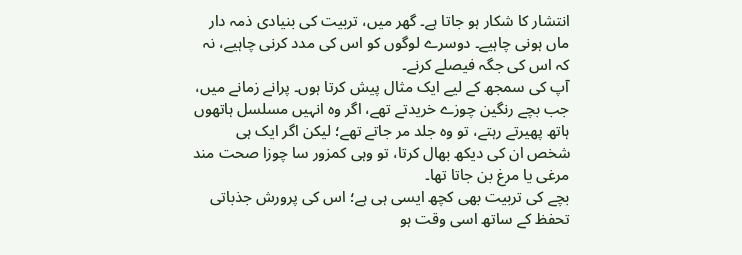انتشار کا شکار ہو جاتا ہے۔ گھر میں، تربیت کی بنیادی ذمہ دار ماں ہونی چاہیے۔ دوسرے لوگوں کو اس کی مدد کرنی چاہیے، نہ کہ اس کی جگہ فیصلے کرنے۔
آپ کی سمجھ کے لیے ایک مثال پیش کرتا ہوں۔ پرانے زمانے میں، جب بچے رنگین چوزے خریدتے تھے، اگر وہ انہیں مسلسل ہاتھوں ہاتھ پھیرتے رہتے، تو وہ جلد مر جاتے تھے؛ لیکن اگر ایک ہی شخص ان کی دیکھ بھال کرتا، تو وہی کمزور سا چوزا صحت مند مرغی یا مرغ بن جاتا تھا۔
بچے کی تربیت بھی کچھ ایسی ہی ہے؛ اس کی پرورش جذباتی تحفظ کے ساتھ اسی وقت ہو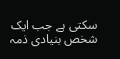سکتی ہے جب ایک شخص بنیادی ذمہ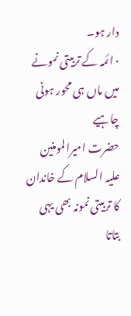دار ہو۔
· ائمہ کے تربیتی نمونے میں ماں ہی محور ہونی چاہیے
حضرت امیرالمومنین علیہ السلام کے خاندان کا تربیتی نمونہ بھی یہی بتاتا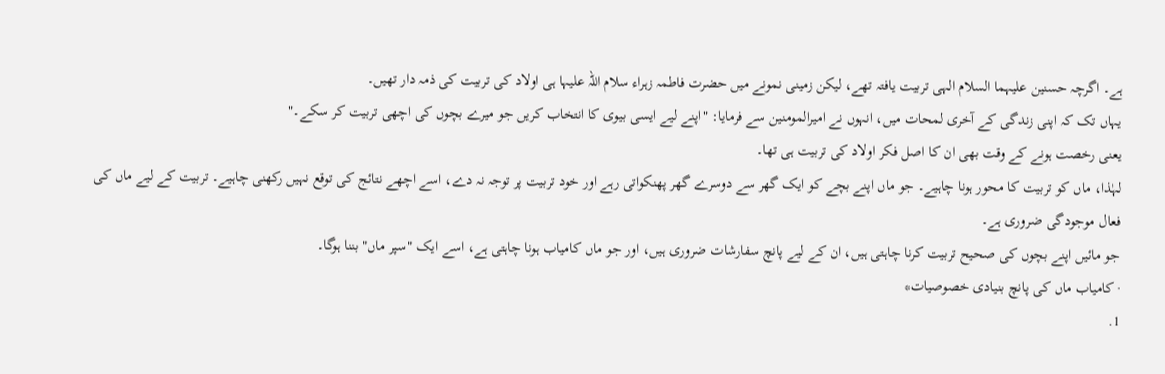ہے۔ اگرچہ حسنین علیہما السلام الہی تربیت یافتہ تھے، لیکن زمینی نمونے میں حضرت فاطمہ زہراء سلام اللہ علیہا ہی اولاد کی تربیت کی ذمہ دار تھیں۔
یہاں تک کہ اپنی زندگی کے آخری لمحات میں، انہوں نے امیرالمومنین سے فرمایا: "اپنے لیے ایسی بیوی کا انتخاب کریں جو میرے بچوں کی اچھی تربیت کر سکے۔"
یعنی رخصت ہونے کے وقت بھی ان کا اصل فکر اولاد کی تربیت ہی تھا۔
لہٰذا، ماں کو تربیت کا محور ہونا چاہیے۔ جو ماں اپنے بچے کو ایک گھر سے دوسرے گھر پھنکواتی رہے اور خود تربیت پر توجہ نہ دے، اسے اچھے نتائج کی توقع نہیں رکھنی چاہیے۔ تربیت کے لیے ماں کی فعال موجودگی ضروری ہے۔
جو مائیں اپنے بچوں کی صحیح تربیت کرنا چاہتی ہیں، ان کے لیے پانچ سفارشات ضروری ہیں، اور جو ماں کامیاب ہونا چاہتی ہے، اسے ایک "سپر ماں" بننا ہوگا۔
· کامیاب ماں کی پانچ بنیادی خصوصیات*
1.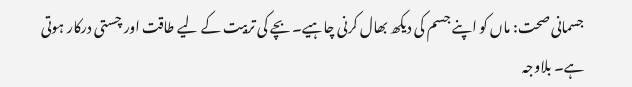جسمانی صحت: ماں کو اپنے جسم کی دیکھ بھال کرنی چاہیے۔ بچے کی تربیت کے لیے طاقت اور چستی درکار ہوتی ہے۔ بلاوجہ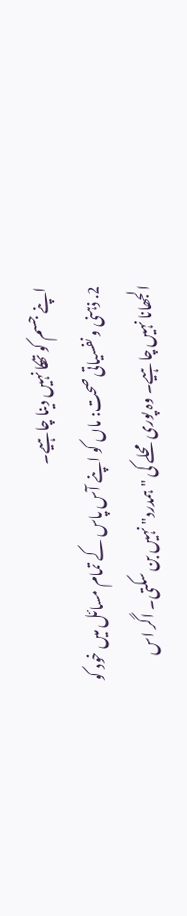اپنے جسم کو تھکا نہیں دینا چاہیے۔
2. ذہنی و نفسیاتی صحت: ماں کو اپنے آس پاس کے تمام مسائل میں خود کو الجھانا نہیں چاہیے۔ وہ پوری محلے کی "ہمدرد" نہیں بن سکتی۔ اگر اس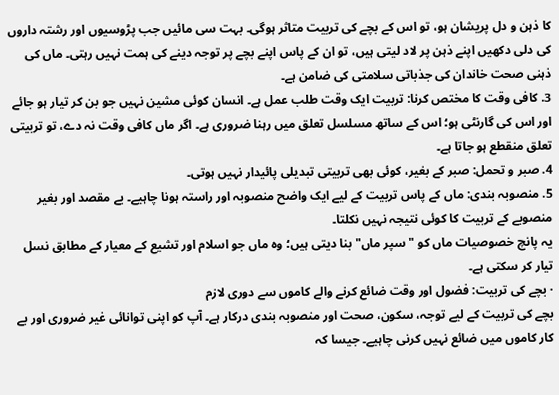کا ذہن و دل پریشان ہو، تو اس کے بچے کی تربیت متاثر ہوگی۔ بہت سی مائیں جب پڑوسیوں اور رشتہ داروں کی دلی دکھیں اپنے ذہن پر لاد لیتی ہیں، تو ان کے پاس اپنے بچے پر توجہ دینے کی ہمت نہیں رہتی۔ ماں کی ذہنی صحت خاندان کی جذباتی سلامتی کی ضامن ہے۔
3. کافی وقت کا مختص کرنا: تربیت ایک وقت طلب عمل ہے۔ انسان کوئی مشین نہیں جو بن کر تیار ہو جائے اور اس کی گارنٹی ہو؛ اس کے ساتھ مسلسل تعلق میں رہنا ضروری ہے۔ اگر ماں کافی وقت نہ دے، تو تربیتی تعلق منقطع ہو جاتا ہے۔
4. صبر و تحمل: صبر کے بغیر، کوئی بھی تربیتی تبدیلی پائیدار نہیں ہوتی۔
5. منصوبہ بندی: ماں کے پاس تربیت کے لیے ایک واضح منصوبہ اور راستہ ہونا چاہیے۔ بے مقصد اور بغیر منصوبے کے تربیت کا کوئی نتیجہ نہیں نکلتا۔
یہ پانچ خصوصیات ماں کو "سپر ماں" بنا دیتی ہیں؛ وہ ماں جو اسلام اور تشیع کے معیار کے مطابق نسل تیار کر سکتی ہے۔
· بچے کی تربیت: فضول اور وقت ضائع کرنے والے کاموں سے دوری لازم
بچے کی تربیت کے لیے توجہ، سکون، صحت اور منصوبہ بندی درکار ہے۔ آپ کو اپنی توانائی غیر ضروری اور بے کار کاموں میں ضائع نہیں کرنی چاہیے۔ جیسا کہ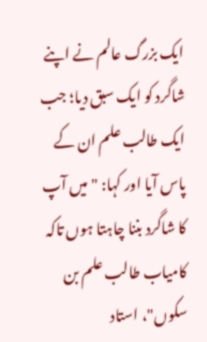ایک بزرگ عالم نے اپنے شاگرد کو ایک سبق دیا؛ جب ایک طالب علم ان کے پاس آیا اور کہا: "میں آپ کا شاگرد بننا چاہتا ہوں تاکہ کامیاب طالب علم بن سکوں"، استاد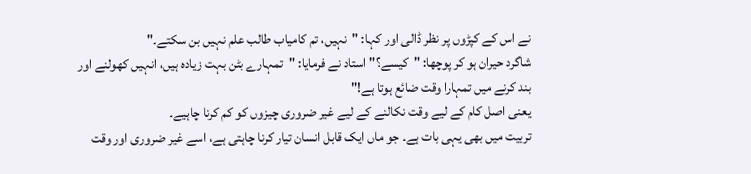نے اس کے کپڑوں پر نظر ڈالی اور کہا: "نہیں، تم کامیاب طالب علم نہیں بن سکتے۔"
شاگرد حیران ہو کر پوچھا: "کیسے؟" استاد نے فرمایا: "تمہارے بٹن بہت زیادہ ہیں، انہیں کھولنے اور بند کرنے میں تمہارا وقت ضائع ہوتا ہے!"
یعنی اصل کام کے لیے وقت نکالنے کے لیے غیر ضروری چیزوں کو کم کرنا چاہیے۔
تربیت میں بھی یہی بات ہے۔ جو ماں ایک قابل انسان تیار کرنا چاہتی ہے، اسے غیر ضروری اور وقت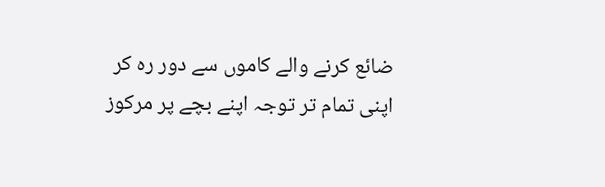ضائع کرنے والے کاموں سے دور رہ کر اپنی تمام تر توجہ اپنے بچے پر مرکوز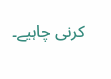کرنی چاہیے۔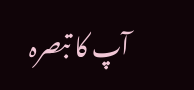آپ کا تبصرہ